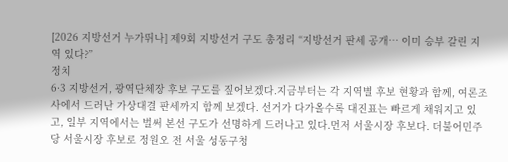[2026 지방선거 누가뛰나] 제9회 지방선거 구도 총정리 “지방선거 판세 공개… 이미 승부 갈린 지역 있다?”
정치
6·3 지방선거, 광역단체장 후보 구도를 짚어보겠다.지금부터는 각 지역별 후보 현황과 함께, 여론조사에서 드러난 가상대결 판세까지 함께 보겠다. 선거가 다가올수록 대진표는 빠르게 채워지고 있고, 일부 지역에서는 벌써 본선 구도가 선명하게 드러나고 있다.먼저 서울시장 후보다. 더불어민주당 서울시장 후보로 정원오 전 서울 성동구청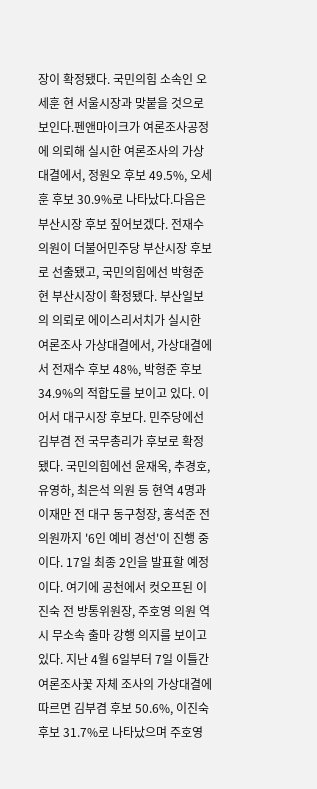장이 확정됐다. 국민의힘 소속인 오세훈 현 서울시장과 맞붙을 것으로 보인다.펜앤마이크가 여론조사공정에 의뢰해 실시한 여론조사의 가상대결에서, 정원오 후보 49.5%, 오세훈 후보 30.9%로 나타났다.다음은 부산시장 후보 짚어보겠다. 전재수 의원이 더불어민주당 부산시장 후보로 선출됐고, 국민의힘에선 박형준 현 부산시장이 확정됐다. 부산일보의 의뢰로 에이스리서치가 실시한 여론조사 가상대결에서, 가상대결에서 전재수 후보 48%, 박형준 후보 34.9%의 적합도를 보이고 있다. 이어서 대구시장 후보다. 민주당에선 김부겸 전 국무총리가 후보로 확정됐다. 국민의힘에선 윤재옥, 추경호, 유영하, 최은석 의원 등 현역 4명과 이재만 전 대구 동구청장, 홍석준 전 의원까지 '6인 예비 경선'이 진행 중이다. 17일 최종 2인을 발표할 예정이다. 여기에 공천에서 컷오프된 이진숙 전 방통위원장, 주호영 의원 역시 무소속 출마 강행 의지를 보이고 있다. 지난 4월 6일부터 7일 이틀간 여론조사꽃 자체 조사의 가상대결에 따르면 김부겸 후보 50.6%, 이진숙 후보 31.7%로 나타났으며 주호영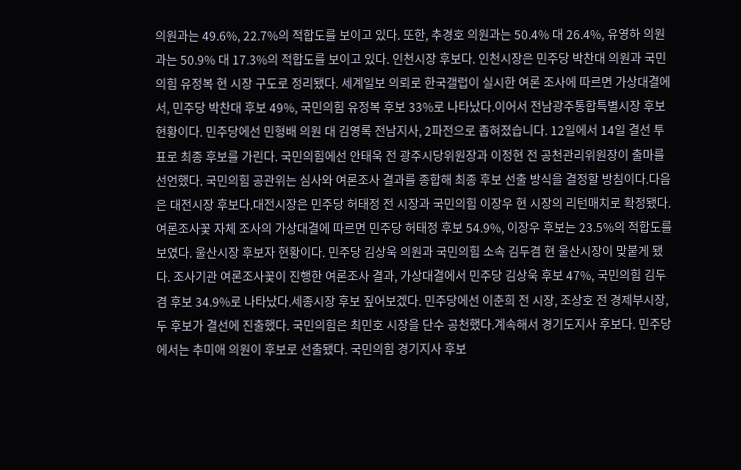의원과는 49.6%, 22.7%의 적합도를 보이고 있다. 또한, 추경호 의원과는 50.4% 대 26.4%, 유영하 의원과는 50.9% 대 17.3%의 적합도를 보이고 있다. 인천시장 후보다. 인천시장은 민주당 박찬대 의원과 국민의힘 유정복 현 시장 구도로 정리됐다. 세계일보 의뢰로 한국갤럽이 실시한 여론 조사에 따르면 가상대결에서, 민주당 박찬대 후보 49%, 국민의힘 유정복 후보 33%로 나타났다.이어서 전남광주통합특별시장 후보 현황이다. 민주당에선 민형배 의원 대 김영록 전남지사, 2파전으로 좁혀졌습니다. 12일에서 14일 결선 투표로 최종 후보를 가린다. 국민의힘에선 안태욱 전 광주시당위원장과 이정현 전 공천관리위원장이 출마를 선언했다. 국민의힘 공관위는 심사와 여론조사 결과를 종합해 최종 후보 선출 방식을 결정할 방침이다.다음은 대전시장 후보다.대전시장은 민주당 허태정 전 시장과 국민의힘 이장우 현 시장의 리턴매치로 확정됐다. 여론조사꽃 자체 조사의 가상대결에 따르면 민주당 허태정 후보 54.9%, 이장우 후보는 23.5%의 적합도를 보였다. 울산시장 후보자 현황이다. 민주당 김상욱 의원과 국민의힘 소속 김두겸 현 울산시장이 맞붙게 됐다. 조사기관 여론조사꽃이 진행한 여론조사 결과, 가상대결에서 민주당 김상욱 후보 47%, 국민의힘 김두겸 후보 34.9%로 나타났다.세종시장 후보 짚어보겠다. 민주당에선 이춘희 전 시장, 조상호 전 경제부시장, 두 후보가 결선에 진출했다. 국민의힘은 최민호 시장을 단수 공천했다.계속해서 경기도지사 후보다. 민주당에서는 추미애 의원이 후보로 선출됐다. 국민의힘 경기지사 후보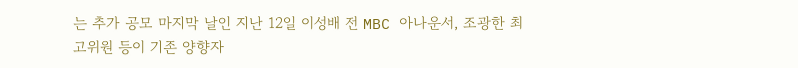는 추가 공모 마지막 날인 지난 12일 이성배 전 MBC 아나운서, 조광한 최고위원 등이 기존 양향자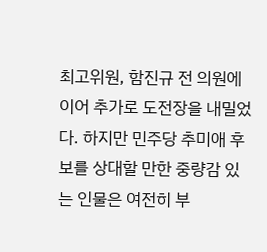최고위원, 함진규 전 의원에 이어 추가로 도전장을 내밀었다. 하지만 민주당 추미애 후보를 상대할 만한 중량감 있는 인물은 여전히 부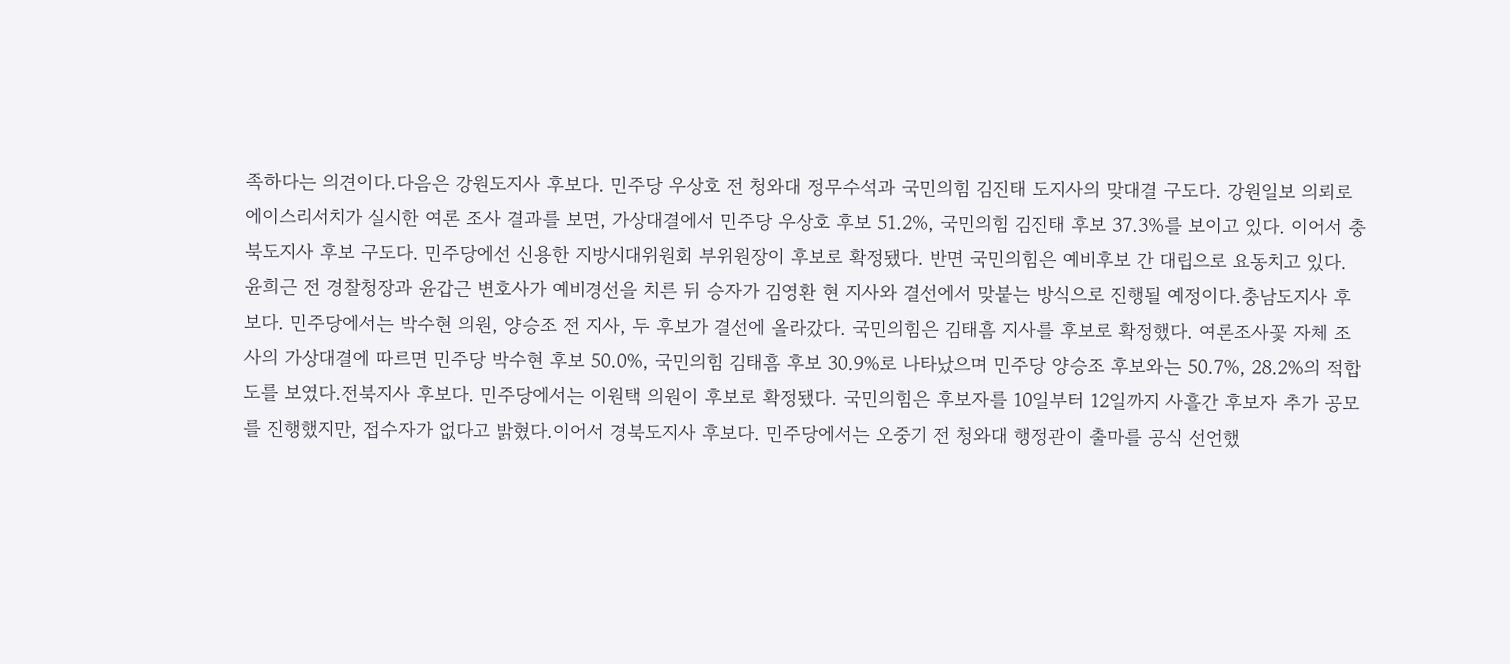족하다는 의견이다.다음은 강원도지사 후보다. 민주당 우상호 전 청와대 정무수석과 국민의힘 김진태 도지사의 맞대결 구도다. 강원일보 의뢰로 에이스리서치가 실시한 여론 조사 결과를 보면, 가상대결에서 민주당 우상호 후보 51.2%, 국민의힘 김진태 후보 37.3%를 보이고 있다. 이어서 충북도지사 후보 구도다. 민주당에선 신용한 지방시대위원회 부위원장이 후보로 확정됐다. 반면 국민의힘은 예비후보 간 대립으로 요동치고 있다. 윤희근 전 경찰청장과 윤갑근 변호사가 예비경선을 치른 뒤 승자가 김영환 현 지사와 결선에서 맞붙는 방식으로 진행될 예정이다.충남도지사 후보다. 민주당에서는 박수현 의원, 양승조 전 지사, 두 후보가 결선에 올라갔다. 국민의힘은 김태흠 지사를 후보로 확정했다. 여론조사꽃 자체 조사의 가상대결에 따르면 민주당 박수현 후보 50.0%, 국민의힘 김태흠 후보 30.9%로 나타났으며 민주당 양승조 후보와는 50.7%, 28.2%의 적합도를 보였다.전북지사 후보다. 민주당에서는 이원택 의원이 후보로 확정됐다. 국민의힘은 후보자를 10일부터 12일까지 사흘간 후보자 추가 공모를 진행했지만, 접수자가 없다고 밝혔다.이어서 경북도지사 후보다. 민주당에서는 오중기 전 청와대 행정관이 출마를 공식 선언했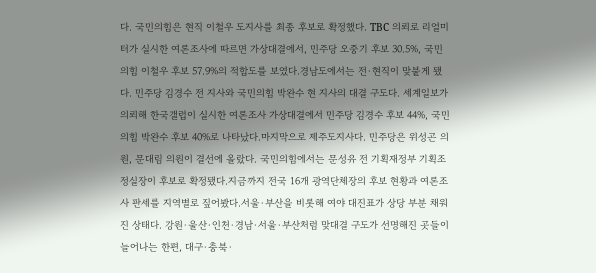다. 국민의힘은 현직 이철우 도지사를 최종 후보로 확정했다. TBC 의뢰로 리얼미터가 실시한 여론조사에 따르면 가상대결에서, 민주당 오중기 후보 30.5%, 국민의힘 이철우 후보 57.9%의 적합도를 보였다.경남도에서는 전·현직이 맞붙게 됐다. 민주당 김경수 전 지사와 국민의힘 박완수 현 지사의 대결 구도다. 세계일보가 의뢰해 한국갤럽이 실시한 여론조사 가상대결에서 민주당 김경수 후보 44%, 국민의힘 박완수 후보 40%로 나타났다.마지막으로 제주도지사다. 민주당은 위성곤 의원, 문대림 의원이 결선에 올랐다. 국민의힘에서는 문성유 전 기획재정부 기획조정실장이 후보로 확정됐다.지금까지 전국 16개 광역단체장의 후보 현황과 여론조사 판세를 지역별로 짚어봤다.서울·부산을 비롯해 여야 대진표가 상당 부분 채워진 상태다. 강원·울산·인천·경남·서울·부산처럼 맞대결 구도가 선명해진 곳들이 늘어나는 한편, 대구·충북·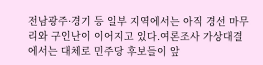전남광주·경기 등 일부 지역에서는 아직 경선 마무리와 구인난이 이어지고 있다.여론조사 가상대결에서는 대체로 민주당 후보들이 앞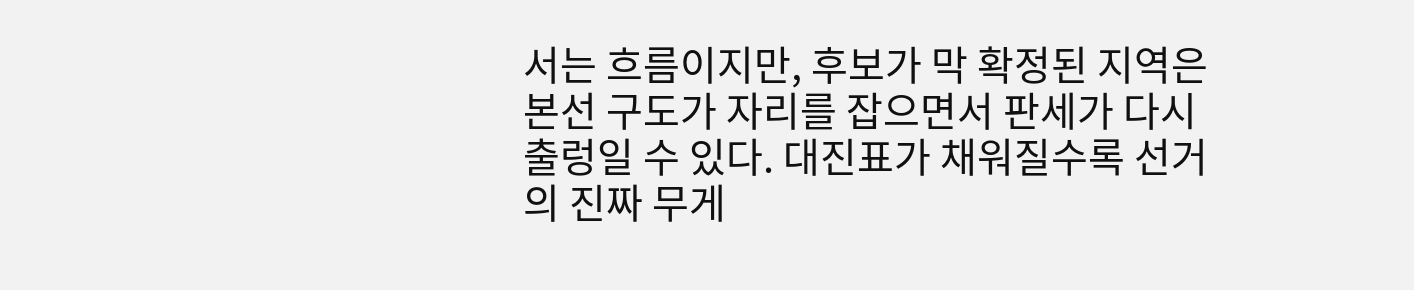서는 흐름이지만, 후보가 막 확정된 지역은 본선 구도가 자리를 잡으면서 판세가 다시 출렁일 수 있다. 대진표가 채워질수록 선거의 진짜 무게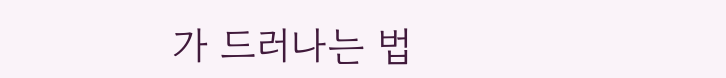가 드러나는 법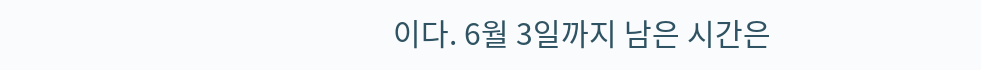이다. 6월 3일까지 남은 시간은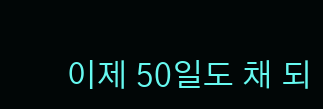이제 50일도 채 되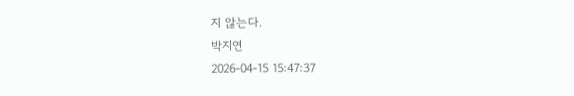지 않는다.
박지연
2026-04-15 15:47:37